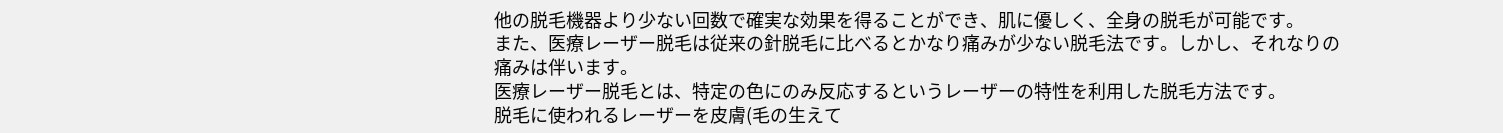他の脱毛機器より少ない回数で確実な効果を得ることができ、肌に優しく、全身の脱毛が可能です。
また、医療レーザー脱毛は従来の針脱毛に比べるとかなり痛みが少ない脱毛法です。しかし、それなりの痛みは伴います。
医療レーザー脱毛とは、特定の色にのみ反応するというレーザーの特性を利用した脱毛方法です。
脱毛に使われるレーザーを皮膚(毛の生えて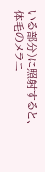いる部分)に照射すると、体毛のメラニ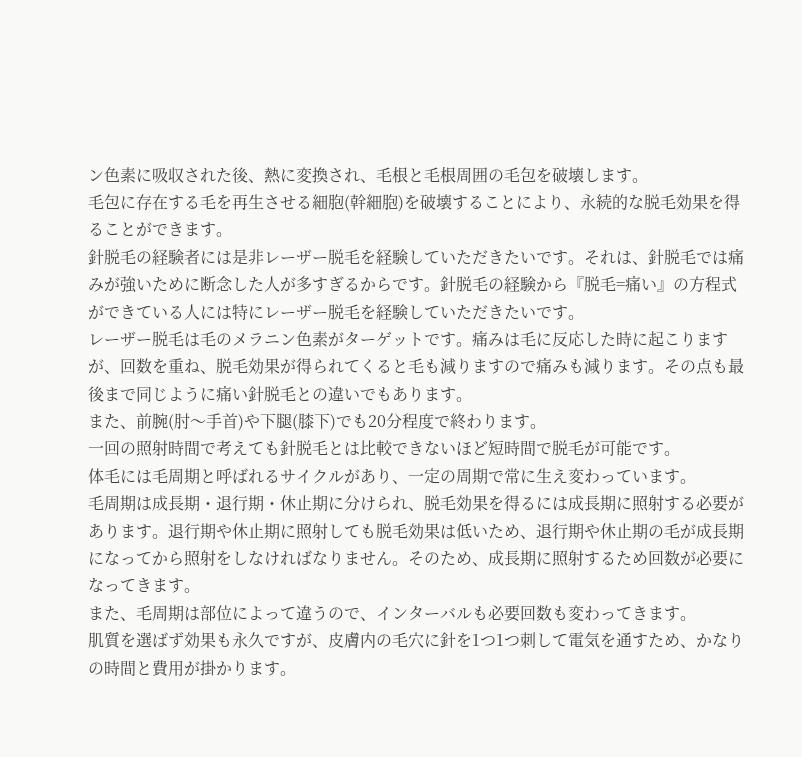ン色素に吸収された後、熱に変換され、毛根と毛根周囲の毛包を破壊します。
毛包に存在する毛を再生させる細胞(幹細胞)を破壊することにより、永続的な脱毛効果を得ることができます。
針脱毛の経験者には是非レーザー脱毛を経験していただきたいです。それは、針脱毛では痛みが強いために断念した人が多すぎるからです。針脱毛の経験から『脱毛=痛い』の方程式ができている人には特にレーザー脱毛を経験していただきたいです。
レーザー脱毛は毛のメラニン色素がターゲットです。痛みは毛に反応した時に起こりますが、回数を重ね、脱毛効果が得られてくると毛も減りますので痛みも減ります。その点も最後まで同じように痛い針脱毛との違いでもあります。
また、前腕(肘〜手首)や下腿(膝下)でも20分程度で終わります。
一回の照射時間で考えても針脱毛とは比較できないほど短時間で脱毛が可能です。
体毛には毛周期と呼ばれるサイクルがあり、一定の周期で常に生え変わっています。
毛周期は成長期・退行期・休止期に分けられ、脱毛効果を得るには成長期に照射する必要があります。退行期や休止期に照射しても脱毛効果は低いため、退行期や休止期の毛が成長期になってから照射をしなければなりません。そのため、成長期に照射するため回数が必要になってきます。
また、毛周期は部位によって違うので、インターバルも必要回数も変わってきます。
肌質を選ばず効果も永久ですが、皮膚内の毛穴に針を1つ1つ刺して電気を通すため、かなりの時間と費用が掛かります。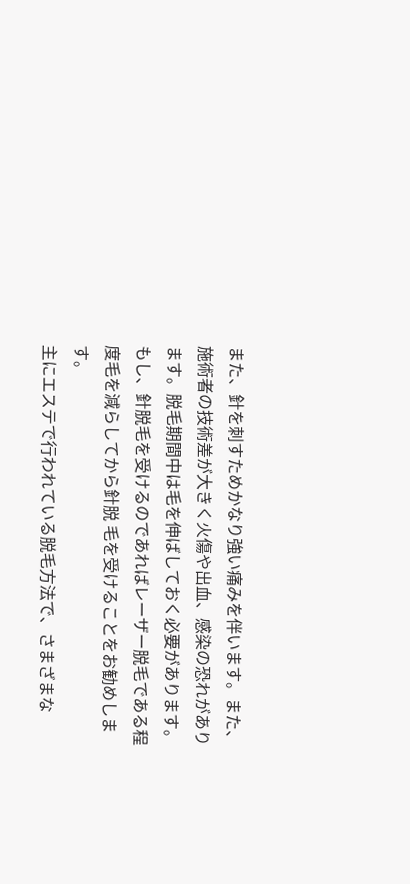また、針を刺すためかなり強い痛みを伴います。また、施術者の技術差が大きく火傷や出血、感染の恐れがあります。脱毛期間中は毛を伸ばしておく必要があります。
もし、針脱毛を受けるのであればレーザー脱毛である程度毛を減らしてから針脱 毛を受けることをお勧めします。
主にエステで行われている脱毛方法で、さまざまな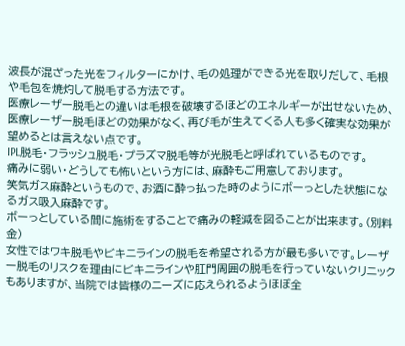波長が混ざった光をフィルターにかけ、毛の処理ができる光を取りだして、毛根や毛包を焼灼して脱毛する方法です。
医療レーザー脱毛との違いは毛根を破壊するほどのエネルギーが出せないため、医療レーザー脱毛ほどの効果がなく、再び毛が生えてくる人も多く確実な効果が望めるとは言えない点です。
IPL脱毛・フラッシュ脱毛・プラズマ脱毛等が光脱毛と呼ばれているものです。
痛みに弱い・どうしても怖いという方には、麻酔もご用意しております。
笑気ガス麻酔というもので、お酒に酔っ払った時のようにボーっとした状態になるガス吸入麻酔です。
ボーっとしている間に施術をすることで痛みの軽減を図ることが出来ます。(別料金)
女性ではワキ脱毛やビキニラインの脱毛を希望される方が最も多いです。レーザー脱毛のリスクを理由にビキニラインや肛門周囲の脱毛を行っていないクリニックもありますが、当院では皆様のニーズに応えられるようほぼ全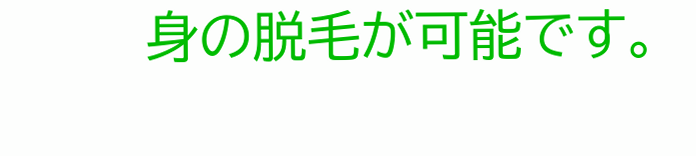身の脱毛が可能です。